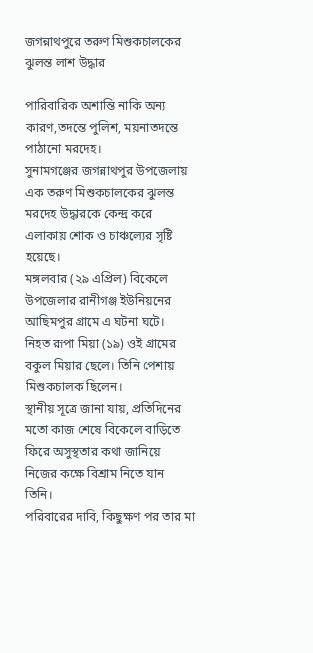জগন্নাথপুরে তরুণ মিশুকচালকের ঝুলন্ত লাশ উদ্ধার

পারিবারিক অশান্তি নাকি অন্য কারণ,তদন্তে পুলিশ, ময়নাতদন্তে পাঠানো মরদেহ।
সুনামগঞ্জের জগন্নাথপুর উপজেলায় এক তরুণ মিশুকচালকের ঝুলন্ত মরদেহ উদ্ধারকে কেন্দ্র করে এলাকায় শোক ও চাঞ্চল্যের সৃষ্টি হয়েছে।
মঙ্গলবার (২৯ এপ্রিল) বিকেলে উপজেলার রানীগঞ্জ ইউনিয়নের আছিমপুর গ্রামে এ ঘটনা ঘটে।
নিহত রূপা মিয়া (১৯) ওই গ্রামের বকুল মিয়ার ছেলে। তিনি পেশায় মিশুকচালক ছিলেন।
স্থানীয় সূত্রে জানা যায়, প্রতিদিনের মতো কাজ শেষে বিকেলে বাড়িতে ফিরে অসুস্থতার কথা জানিয়ে নিজের কক্ষে বিশ্রাম নিতে যান তিনি।
পরিবারের দাবি, কিছুক্ষণ পর তার মা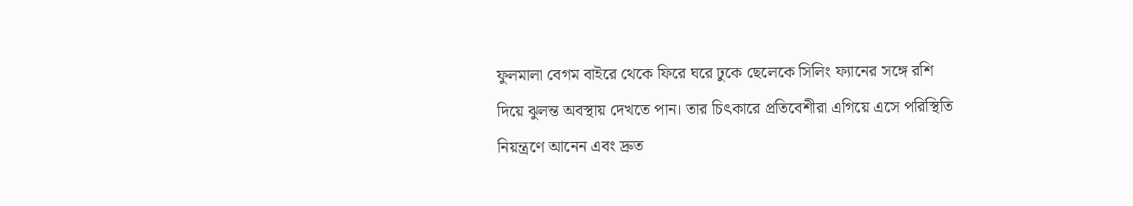ফুলমালা বেগম বাইরে থেকে ফিরে ঘরে ঢুকে ছেলেকে সিলিং ফ্যানের সঙ্গে রশি দিয়ে ঝুলন্ত অবস্থায় দেখতে পান। তার চিৎকারে প্রতিবেশীরা এগিয়ে এসে পরিস্থিতি নিয়ন্ত্রণে আনেন এবং দ্রুত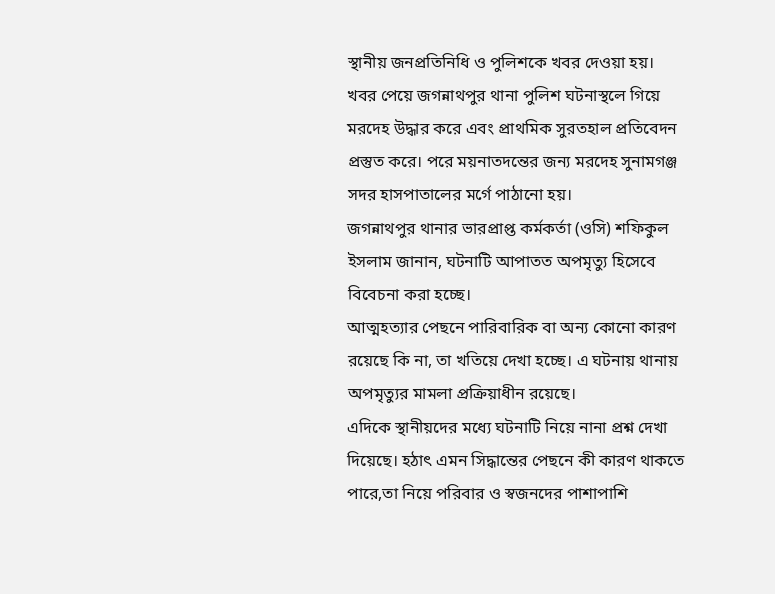স্থানীয় জনপ্রতিনিধি ও পুলিশকে খবর দেওয়া হয়।
খবর পেয়ে জগন্নাথপুর থানা পুলিশ ঘটনাস্থলে গিয়ে মরদেহ উদ্ধার করে এবং প্রাথমিক সুরতহাল প্রতিবেদন প্রস্তুত করে। পরে ময়নাতদন্তের জন্য মরদেহ সুনামগঞ্জ সদর হাসপাতালের মর্গে পাঠানো হয়।
জগন্নাথপুর থানার ভারপ্রাপ্ত কর্মকর্তা (ওসি) শফিকুল ইসলাম জানান, ঘটনাটি আপাতত অপমৃত্যু হিসেবে বিবেচনা করা হচ্ছে।
আত্মহত্যার পেছনে পারিবারিক বা অন্য কোনো কারণ রয়েছে কি না, তা খতিয়ে দেখা হচ্ছে। এ ঘটনায় থানায় অপমৃত্যুর মামলা প্রক্রিয়াধীন রয়েছে।
এদিকে স্থানীয়দের মধ্যে ঘটনাটি নিয়ে নানা প্রশ্ন দেখা দিয়েছে। হঠাৎ এমন সিদ্ধান্তের পেছনে কী কারণ থাকতে পারে,তা নিয়ে পরিবার ও স্বজনদের পাশাপাশি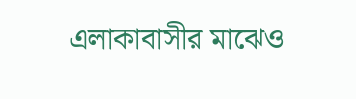এলাকাবাসীর মাঝেও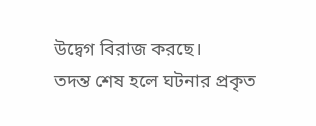উদ্বেগ বিরাজ করছে।
তদন্ত শেষ হলে ঘটনার প্রকৃত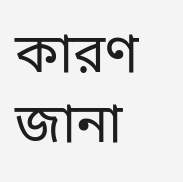কারণ জানা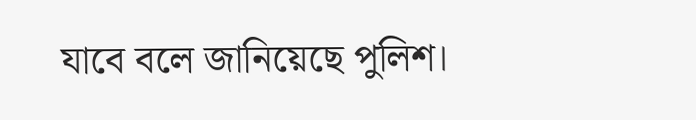যাবে বলে জানিয়েছে পুলিশ।